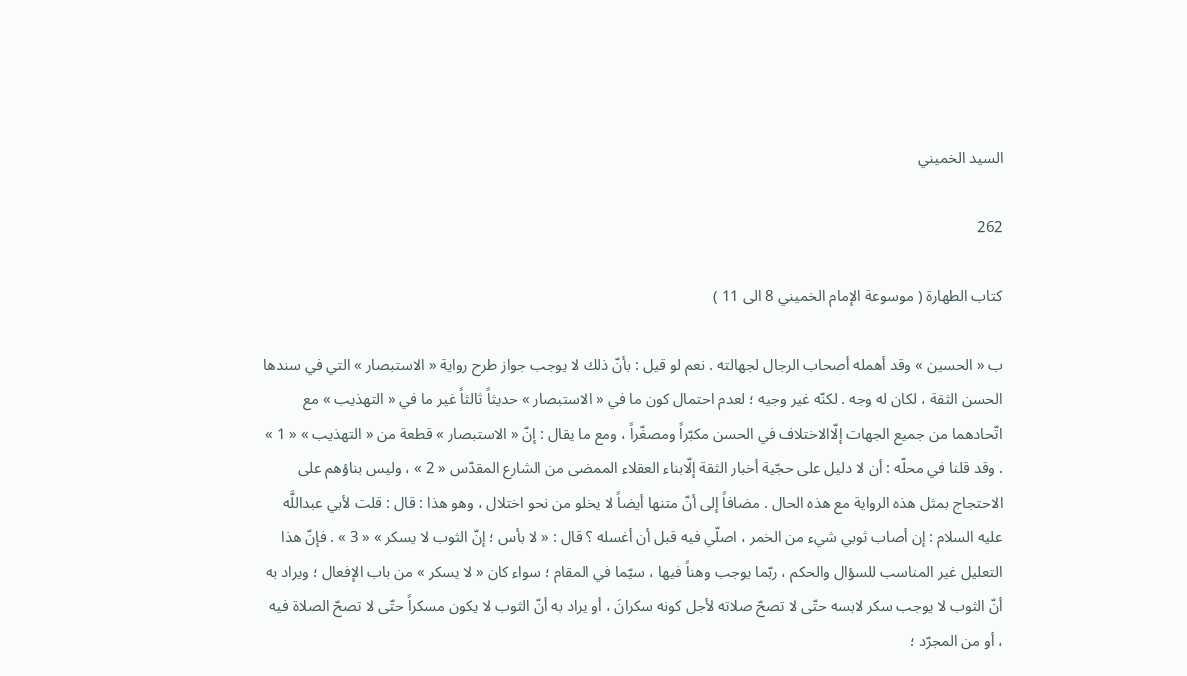السيد الخميني

262

كتاب الطهارة ( موسوعة الإمام الخميني 8 الى 11 )

ب « الحسين » وقد أهمله أصحاب الرجال لجهالته . نعم لو قيل : بأنّ ذلك لا يوجب جواز طرح رواية « الاستبصار » التي في سندها الحسن الثقة ، لكان له وجه . لكنّه غير وجيه ؛ لعدم احتمال كون ما في « الاستبصار » حديثاً ثالثاً غير ما في « التهذيب » مع اتّحادهما من جميع الجهات إلّاالاختلاف في الحسن مكبّراً ومصغّراً ، ومع ما يقال : إنّ « الاستبصار » قطعة من « التهذيب » « 1 » . وقد قلنا في محلّه : أن لا دليل على حجّية أخبار الثقة إلّابناء العقلاء الممضى من الشارع المقدّس « 2 » ، وليس بناؤهم على الاحتجاج بمثل هذه الرواية مع هذه الحال . مضافاً إلى أنّ متنها أيضاً لا يخلو من نحو اختلال ، وهو هذا : قال : قلت لأبي عبداللَّه عليه السلام : إن أصاب ثوبي شيء من الخمر ، اصلّي فيه قبل أن أغسله ؟ قال : « لا بأس ؛ إنّ الثوب لا يسكر » « 3 » . فإنّ هذا التعليل غير المناسب للسؤال والحكم ، ربّما يوجب وهناً فيها ، سيّما في المقام ؛ سواء كان « لا يسكر » من باب الإفعال ؛ ويراد به أنّ الثوب لا يوجب سكر لابسه حتّى لا تصحّ صلاته لأجل كونه سكرانَ ، أو يراد به أنّ الثوب لا يكون مسكراً حتّى لا تصحّ الصلاة فيه ، أو من المجرّد ؛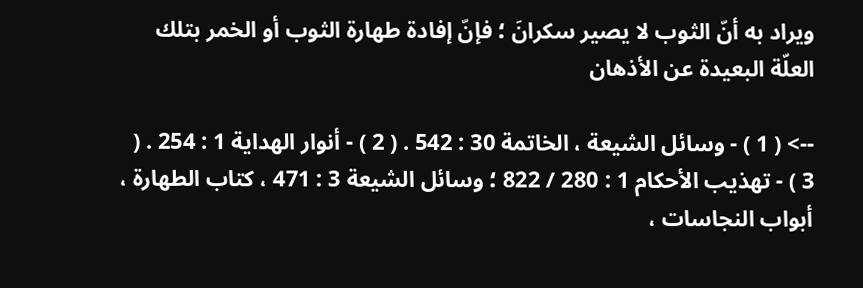ويراد به أنّ الثوب لا يصير سكرانَ ؛ فإنّ إفادة طهارة الثوب أو الخمر بتلك العلّة البعيدة عن الأذهان

--> ( 1 ) - وسائل الشيعة ، الخاتمة 30 : 542 . ( 2 ) - أنوار الهداية 1 : 254 . ( 3 ) - تهذيب الأحكام 1 : 280 / 822 ؛ وسائل الشيعة 3 : 471 ، كتاب الطهارة ، أبواب النجاسات ،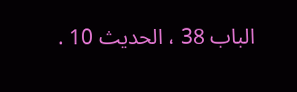الباب 38 ، الحديث 10 .